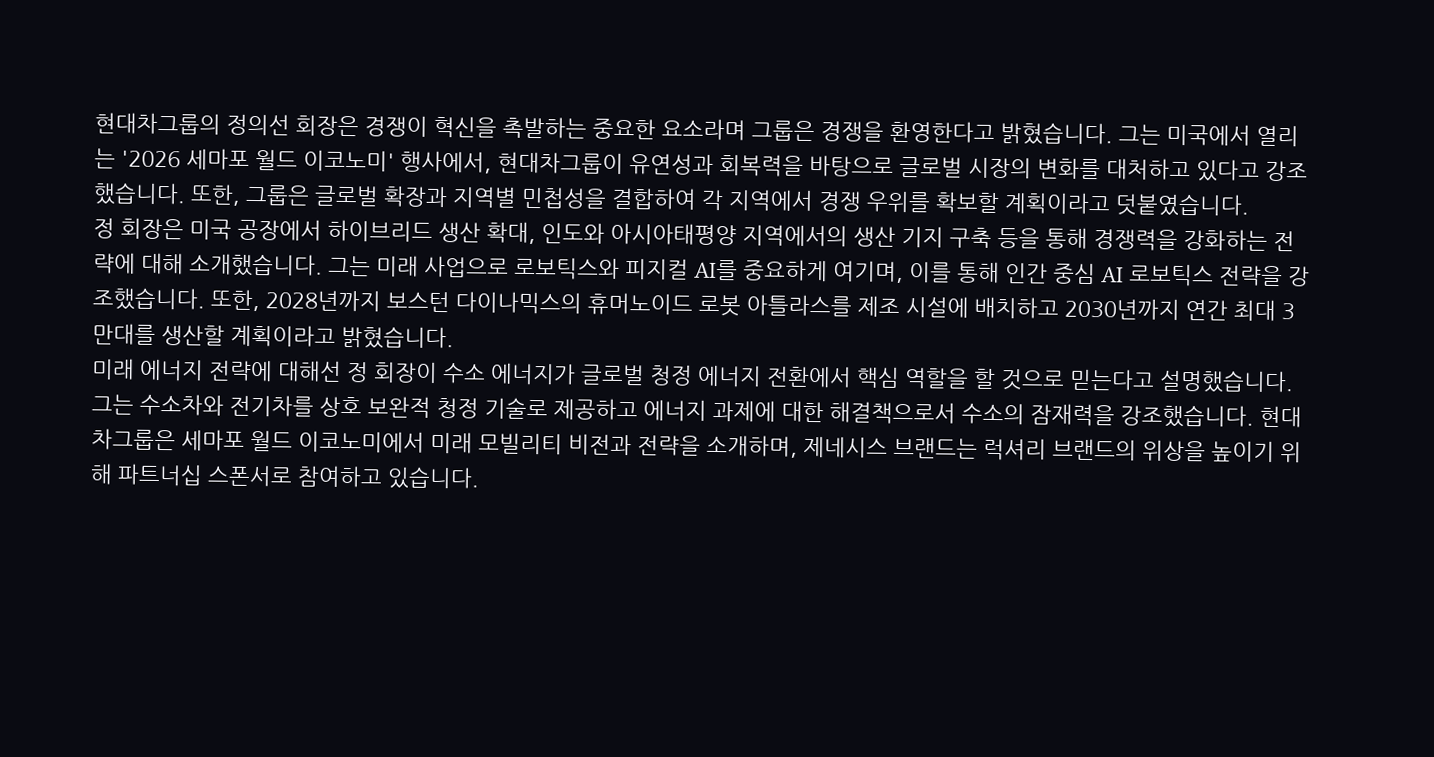현대차그룹의 정의선 회장은 경쟁이 혁신을 촉발하는 중요한 요소라며 그룹은 경쟁을 환영한다고 밝혔습니다. 그는 미국에서 열리는 '2026 세마포 월드 이코노미' 행사에서, 현대차그룹이 유연성과 회복력을 바탕으로 글로벌 시장의 변화를 대처하고 있다고 강조했습니다. 또한, 그룹은 글로벌 확장과 지역별 민첩성을 결합하여 각 지역에서 경쟁 우위를 확보할 계획이라고 덧붙였습니다.
정 회장은 미국 공장에서 하이브리드 생산 확대, 인도와 아시아태평양 지역에서의 생산 기지 구축 등을 통해 경쟁력을 강화하는 전략에 대해 소개했습니다. 그는 미래 사업으로 로보틱스와 피지컬 AI를 중요하게 여기며, 이를 통해 인간 중심 AI 로보틱스 전략을 강조했습니다. 또한, 2028년까지 보스턴 다이나믹스의 휴머노이드 로봇 아틀라스를 제조 시설에 배치하고 2030년까지 연간 최대 3만대를 생산할 계획이라고 밝혔습니다.
미래 에너지 전략에 대해선 정 회장이 수소 에너지가 글로벌 청정 에너지 전환에서 핵심 역할을 할 것으로 믿는다고 설명했습니다. 그는 수소차와 전기차를 상호 보완적 청정 기술로 제공하고 에너지 과제에 대한 해결책으로서 수소의 잠재력을 강조했습니다. 현대차그룹은 세마포 월드 이코노미에서 미래 모빌리티 비전과 전략을 소개하며, 제네시스 브랜드는 럭셔리 브랜드의 위상을 높이기 위해 파트너십 스폰서로 참여하고 있습니다.